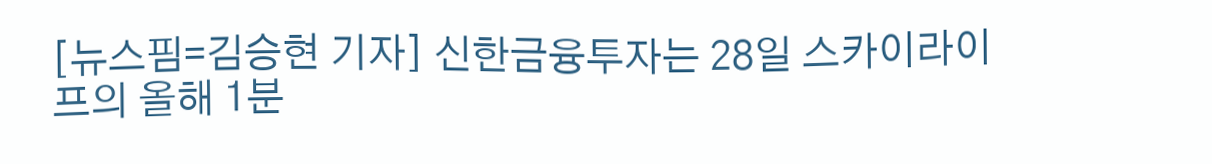[뉴스핌=김승현 기자] 신한금융투자는 28일 스카이라이프의 올해 1분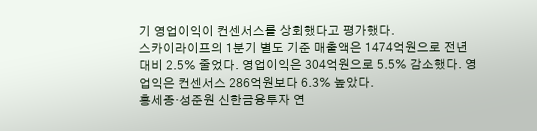기 영업이익이 컨센서스를 상회했다고 평가했다.
스카이라이프의 1분기 별도 기준 매출액은 1474억원으로 전년대비 2.5% 줄었다. 영업이익은 304억원으로 5.5% 감소했다. 영업익은 컨센서스 286억원보다 6.3% 높았다.
홍세종·성준원 신한금융투자 연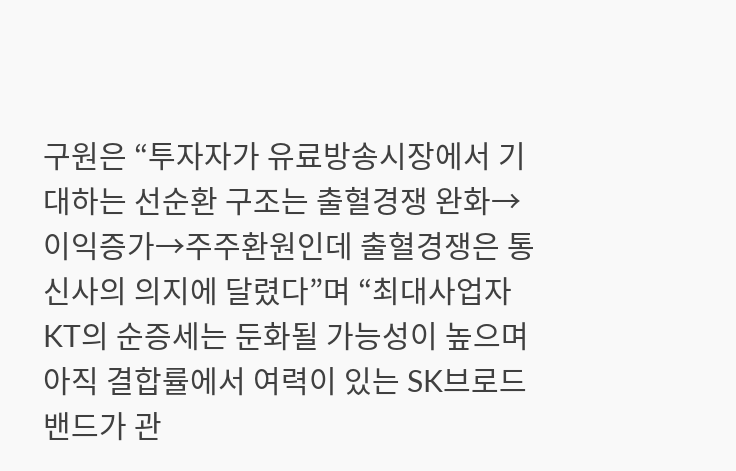구원은 “투자자가 유료방송시장에서 기대하는 선순환 구조는 출혈경쟁 완화→이익증가→주주환원인데 출혈경쟁은 통신사의 의지에 달렸다”며 “최대사업자 KT의 순증세는 둔화될 가능성이 높으며 아직 결합률에서 여력이 있는 SK브로드밴드가 관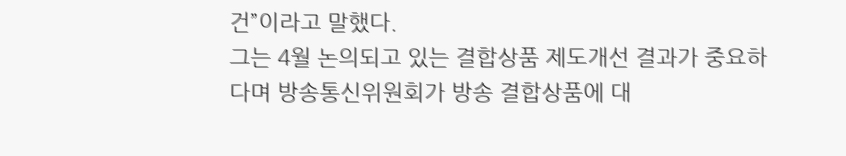건”이라고 말했다.
그는 4월 논의되고 있는 결합상품 제도개선 결과가 중요하다며 방송통신위원회가 방송 결합상품에 대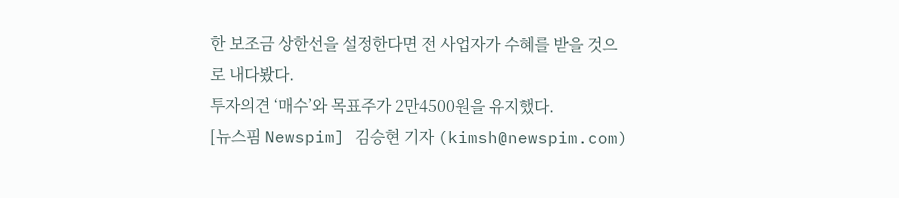한 보조금 상한선을 설정한다면 전 사업자가 수혜를 받을 것으로 내다봤다.
투자의견 ‘매수’와 목표주가 2만4500원을 유지했다.
[뉴스핌 Newspim] 김승현 기자 (kimsh@newspim.com)